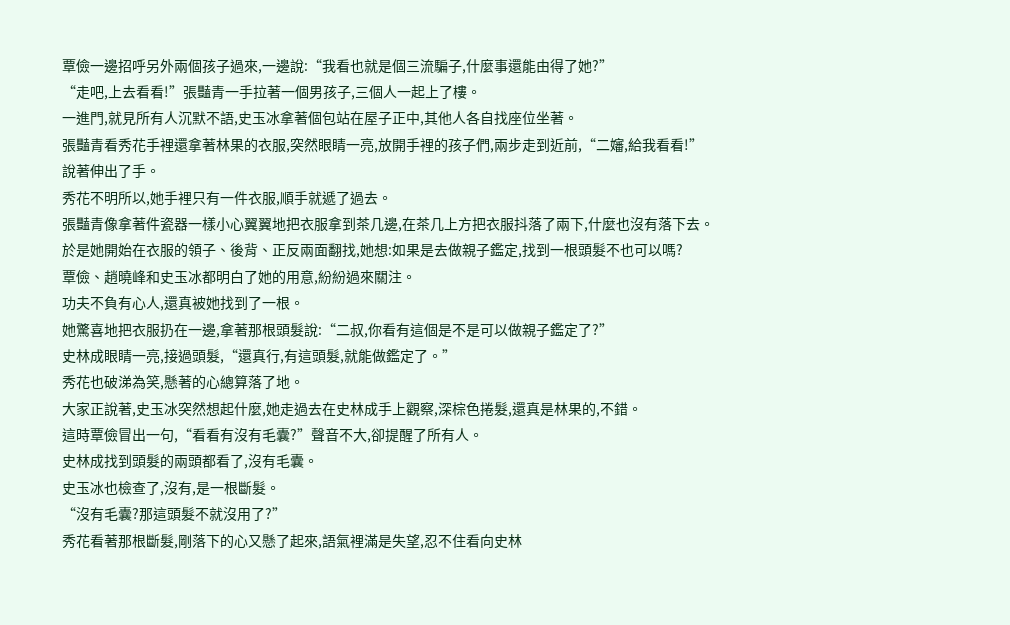覃儉一邊招呼另外兩個孩子過來,一邊說:“我看也就是個三流騙子,什麼事還能由得了她?”
“走吧,上去看看!”張豔青一手拉著一個男孩子,三個人一起上了樓。
一進門,就見所有人沉默不語,史玉冰拿著個包站在屋子正中,其他人各自找座位坐著。
張豔青看秀花手裡還拿著林果的衣服,突然眼睛一亮,放開手裡的孩子們,兩步走到近前,“二嬸,給我看看!”
說著伸出了手。
秀花不明所以,她手裡只有一件衣服,順手就遞了過去。
張豔青像拿著件瓷器一樣小心翼翼地把衣服拿到茶几邊,在茶几上方把衣服抖落了兩下,什麼也沒有落下去。
於是她開始在衣服的領子、後背、正反兩面翻找,她想:如果是去做親子鑑定,找到一根頭髮不也可以嗎?
覃儉、趙曉峰和史玉冰都明白了她的用意,紛紛過來關注。
功夫不負有心人,還真被她找到了一根。
她驚喜地把衣服扔在一邊,拿著那根頭髮說:“二叔,你看有這個是不是可以做親子鑑定了?”
史林成眼睛一亮,接過頭髮,“還真行,有這頭髮,就能做鑑定了。”
秀花也破涕為笑,懸著的心總算落了地。
大家正說著,史玉冰突然想起什麼,她走過去在史林成手上觀察,深棕色捲髮,還真是林果的,不錯。
這時覃儉冒出一句,“看看有沒有毛囊?”聲音不大,卻提醒了所有人。
史林成找到頭髮的兩頭都看了,沒有毛囊。
史玉冰也檢查了,沒有,是一根斷髮。
“沒有毛囊?那這頭髮不就沒用了?”
秀花看著那根斷髮,剛落下的心又懸了起來,語氣裡滿是失望,忍不住看向史林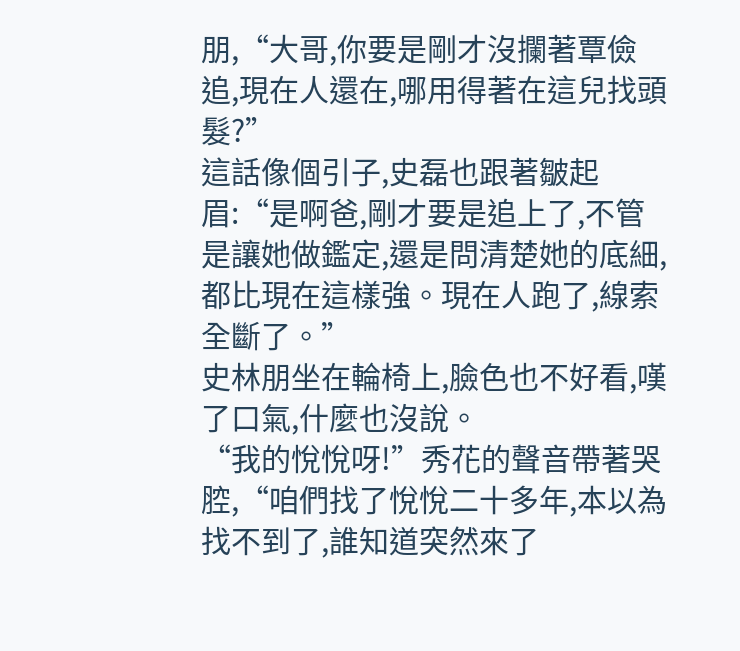朋,“大哥,你要是剛才沒攔著覃儉追,現在人還在,哪用得著在這兒找頭髮?”
這話像個引子,史磊也跟著皺起眉:“是啊爸,剛才要是追上了,不管是讓她做鑑定,還是問清楚她的底細,都比現在這樣強。現在人跑了,線索全斷了。”
史林朋坐在輪椅上,臉色也不好看,嘆了口氣,什麼也沒說。
“我的悅悅呀!”秀花的聲音帶著哭腔,“咱們找了悅悅二十多年,本以為找不到了,誰知道突然來了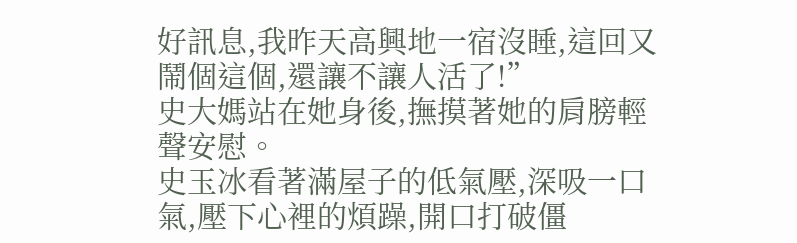好訊息,我昨天高興地一宿沒睡,這回又鬧個這個,還讓不讓人活了!”
史大媽站在她身後,撫摸著她的肩膀輕聲安慰。
史玉冰看著滿屋子的低氣壓,深吸一口氣,壓下心裡的煩躁,開口打破僵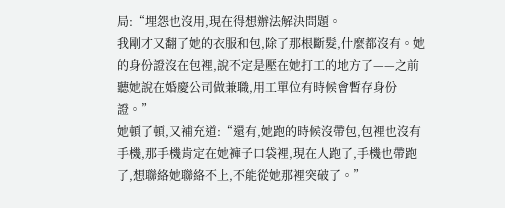局:“埋怨也沒用,現在得想辦法解決問題。
我剛才又翻了她的衣服和包,除了那根斷髮,什麼都沒有。她的身份證沒在包裡,說不定是壓在她打工的地方了——之前聽她說在婚慶公司做兼職,用工單位有時候會暫存身份證。”
她頓了頓,又補充道:“還有,她跑的時候沒帶包,包裡也沒有手機,那手機肯定在她褲子口袋裡,現在人跑了,手機也帶跑了,想聯絡她聯絡不上,不能從她那裡突破了。”